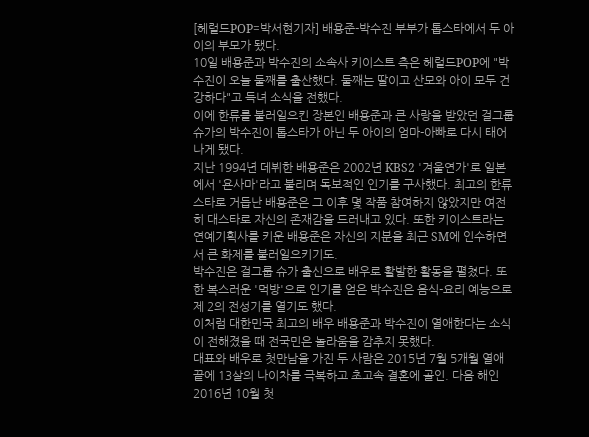[헤럴드POP=박서현기자] 배용준-박수진 부부가 톱스타에서 두 아이의 부모가 됐다.
10일 배용준과 박수진의 소속사 키이스트 측은 헤럴드POP에 "박수진이 오늘 둘째를 출산했다. 둘째는 딸이고 산모와 아이 모두 건강하다"고 득녀 소식을 전했다.
이에 한류를 불러일으킨 장본인 배용준과 큰 사랑을 받았던 걸그룹 슈가의 박수진이 톱스타가 아닌 두 아이의 엄마-아빠로 다시 태어나게 됐다.
지난 1994년 데뷔한 배용준은 2002년 KBS2 '겨울연가'로 일본에서 '욘사마'라고 불리며 독보적인 인기를 구사했다. 최고의 한류스타로 거듭난 배용준은 그 이후 몇 작품 참여하지 않았지만 여전히 대스타로 자신의 존재감을 드러내고 있다. 또한 키이스트라는 연예기획사를 키운 배용준은 자신의 지분을 최근 SM에 인수하면서 큰 화제를 불러일으키기도.
박수진은 걸그룹 슈가 출신으로 배우로 활발한 활동을 펼쳤다. 또한 복스러운 '먹방'으로 인기를 얻은 박수진은 음식-요리 예능으로 제 2의 전성기를 열기도 했다.
이처럼 대한민국 최고의 배우 배용준과 박수진이 열애한다는 소식이 전해졌을 때 전국민은 놀라움을 감추지 못했다.
대표와 배우로 첫만남을 가진 두 사람은 2015년 7월 5개월 열애 끝에 13살의 나이차를 극복하고 초고속 결혼에 골인. 다음 해인 2016년 10월 첫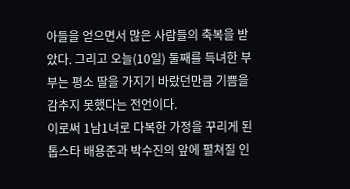아들을 얻으면서 많은 사람들의 축복을 받았다. 그리고 오늘(10일) 둘째를 득녀한 부부는 평소 딸을 가지기 바랐던만큼 기쁨을 감추지 못했다는 전언이다.
이로써 1남1녀로 다복한 가정을 꾸리게 된 톱스타 배용준과 박수진의 앞에 펼쳐질 인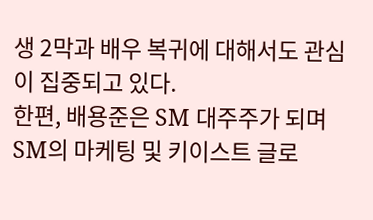생 2막과 배우 복귀에 대해서도 관심이 집중되고 있다.
한편, 배용준은 SM 대주주가 되며 SM의 마케팅 및 키이스트 글로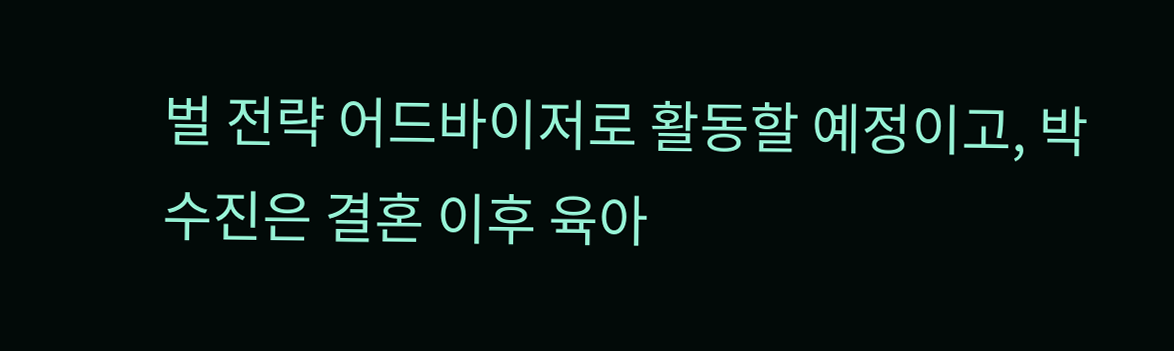벌 전략 어드바이저로 활동할 예정이고, 박수진은 결혼 이후 육아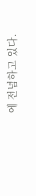에 전념하고 있다.